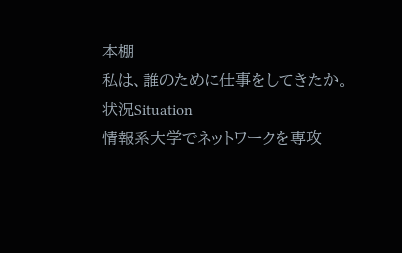本棚
私は、誰のために仕事をしてきたか。
状況Situation
情報系大学でネットワークを専攻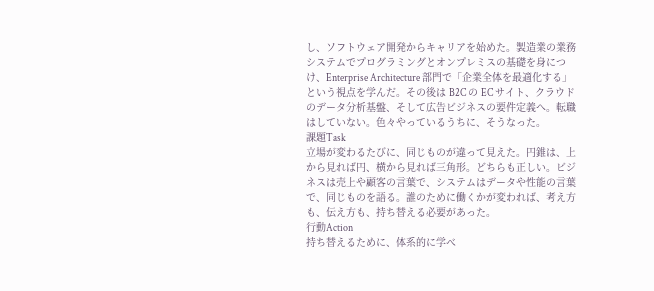し、ソフトウェア開発からキャリアを始めた。製造業の業務システムでプログラミングとオンプレミスの基礎を身につけ、Enterprise Architecture 部門で「企業全体を最適化する」という視点を学んだ。その後は B2C の EC サイト、クラウドのデータ分析基盤、そして広告ビジネスの要件定義へ。転職はしていない。色々やっているうちに、そうなった。
課題Task
立場が変わるたびに、同じものが違って見えた。円錐は、上から見れば円、横から見れば三角形。どちらも正しい。ビジネスは売上や顧客の言葉で、システムはデータや性能の言葉で、同じものを語る。誰のために働くかが変われば、考え方も、伝え方も、持ち替える必要があった。
行動Action
持ち替えるために、体系的に学べ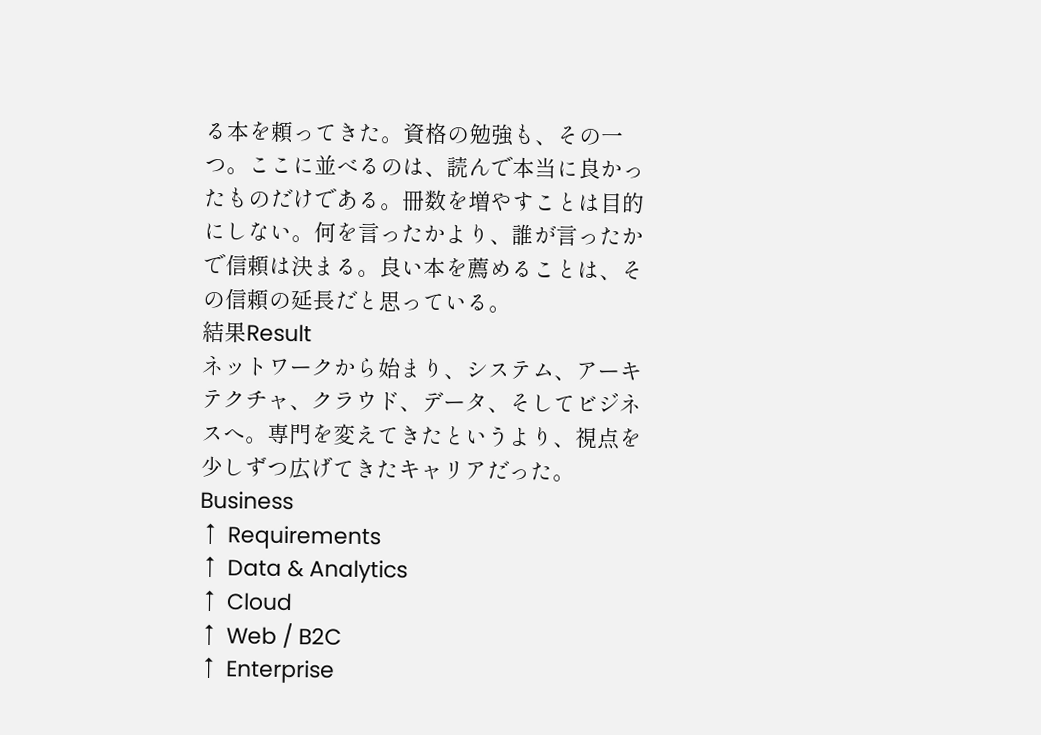る本を頼ってきた。資格の勉強も、その一つ。ここに並べるのは、読んで本当に良かったものだけである。冊数を増やすことは目的にしない。何を言ったかより、誰が言ったかで信頼は決まる。良い本を薦めることは、その信頼の延長だと思っている。
結果Result
ネットワークから始まり、システム、アーキテクチャ、クラウド、データ、そしてビジネスへ。専門を変えてきたというより、視点を少しずつ広げてきたキャリアだった。
Business
↑ Requirements
↑ Data & Analytics
↑ Cloud
↑ Web / B2C
↑ Enterprise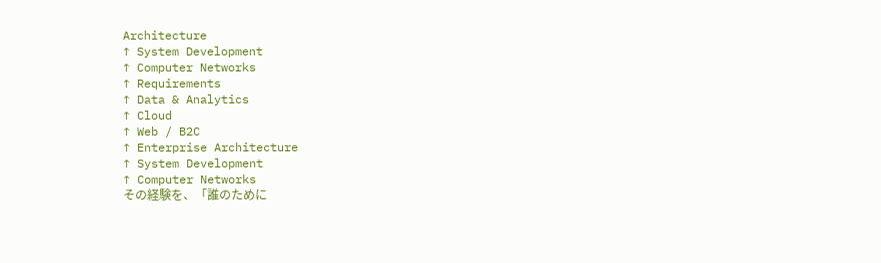Architecture
↑ System Development
↑ Computer Networks
↑ Requirements
↑ Data & Analytics
↑ Cloud
↑ Web / B2C
↑ Enterprise Architecture
↑ System Development
↑ Computer Networks
その経験を、「誰のために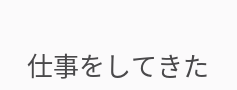仕事をしてきた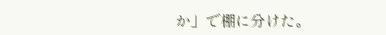か」で棚に分けた。